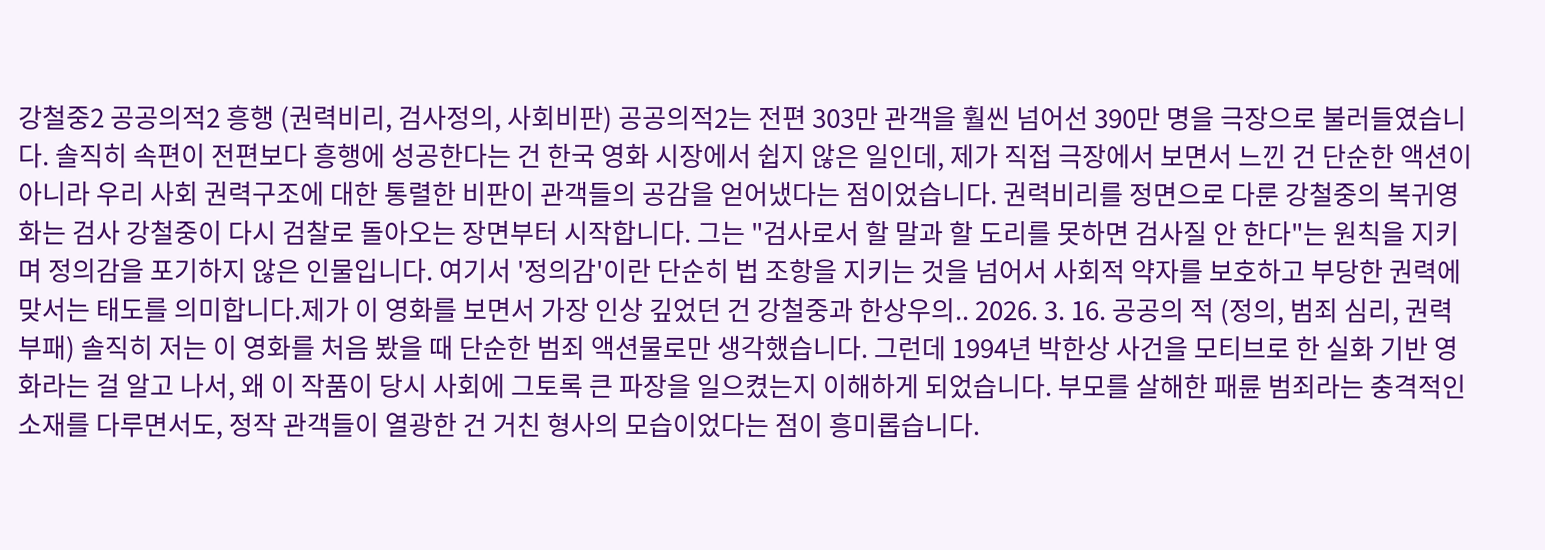강철중2 공공의적2 흥행 (권력비리, 검사정의, 사회비판) 공공의적2는 전편 303만 관객을 훨씬 넘어선 390만 명을 극장으로 불러들였습니다. 솔직히 속편이 전편보다 흥행에 성공한다는 건 한국 영화 시장에서 쉽지 않은 일인데, 제가 직접 극장에서 보면서 느낀 건 단순한 액션이 아니라 우리 사회 권력구조에 대한 통렬한 비판이 관객들의 공감을 얻어냈다는 점이었습니다. 권력비리를 정면으로 다룬 강철중의 복귀영화는 검사 강철중이 다시 검찰로 돌아오는 장면부터 시작합니다. 그는 "검사로서 할 말과 할 도리를 못하면 검사질 안 한다"는 원칙을 지키며 정의감을 포기하지 않은 인물입니다. 여기서 '정의감'이란 단순히 법 조항을 지키는 것을 넘어서 사회적 약자를 보호하고 부당한 권력에 맞서는 태도를 의미합니다.제가 이 영화를 보면서 가장 인상 깊었던 건 강철중과 한상우의.. 2026. 3. 16. 공공의 적 (정의, 범죄 심리, 권력 부패) 솔직히 저는 이 영화를 처음 봤을 때 단순한 범죄 액션물로만 생각했습니다. 그런데 1994년 박한상 사건을 모티브로 한 실화 기반 영화라는 걸 알고 나서, 왜 이 작품이 당시 사회에 그토록 큰 파장을 일으켰는지 이해하게 되었습니다. 부모를 살해한 패륜 범죄라는 충격적인 소재를 다루면서도, 정작 관객들이 열광한 건 거친 형사의 모습이었다는 점이 흥미롭습니다.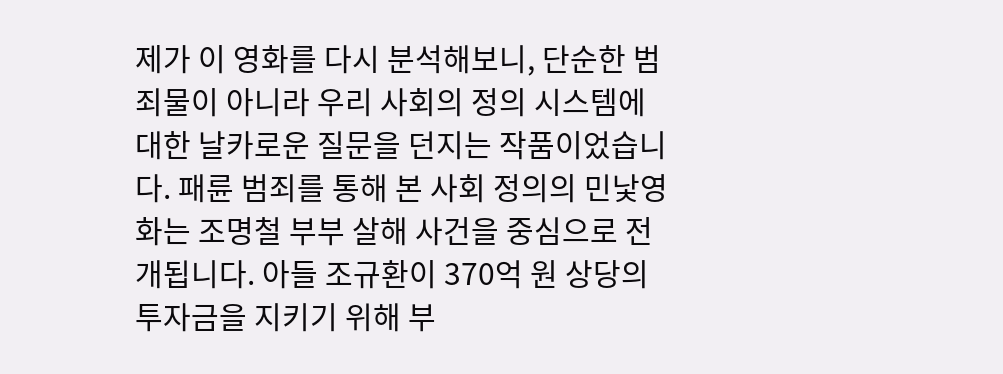제가 이 영화를 다시 분석해보니, 단순한 범죄물이 아니라 우리 사회의 정의 시스템에 대한 날카로운 질문을 던지는 작품이었습니다. 패륜 범죄를 통해 본 사회 정의의 민낯영화는 조명철 부부 살해 사건을 중심으로 전개됩니다. 아들 조규환이 370억 원 상당의 투자금을 지키기 위해 부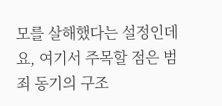모를 살해했다는 설정인데요, 여기서 주목할 점은 범죄 동기의 구조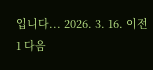입니다... 2026. 3. 16. 이전 1 다음